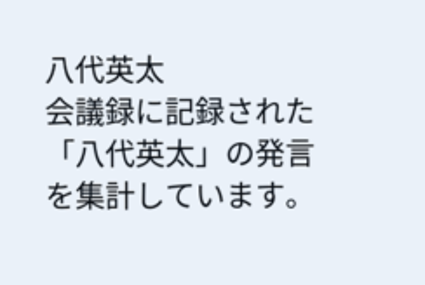八代英太
会議録に記録された「八代英太」の発言を集計しています。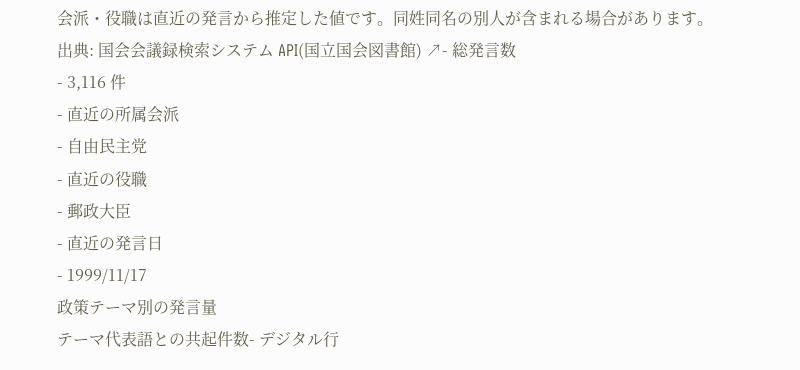会派・役職は直近の発言から推定した値です。同姓同名の別人が含まれる場合があります。
出典: 国会会議録検索システム API(国立国会図書館) ↗- 総発言数
- 3,116 件
- 直近の所属会派
- 自由民主党
- 直近の役職
- 郵政大臣
- 直近の発言日
- 1999/11/17
政策テーマ別の発言量
テーマ代表語との共起件数- デジタル行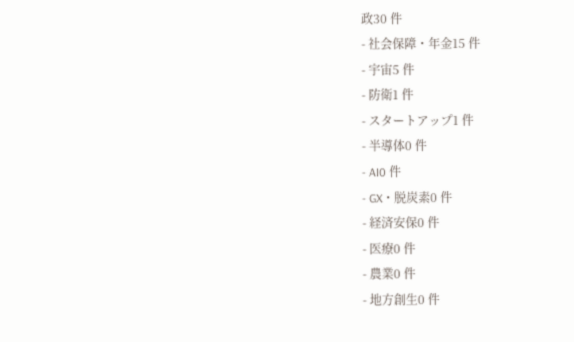政30 件
- 社会保障・年金15 件
- 宇宙5 件
- 防衛1 件
- スタートアップ1 件
- 半導体0 件
- AI0 件
- GX・脱炭素0 件
- 経済安保0 件
- 医療0 件
- 農業0 件
- 地方創生0 件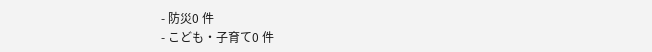- 防災0 件
- こども・子育て0 件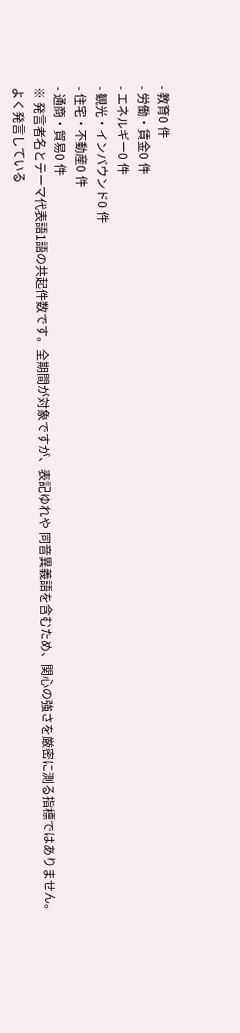- 教育0 件
- 労働・賃金0 件
- エネルギー0 件
- 観光・インバウンド0 件
- 住宅・不動産0 件
- 通商・貿易0 件
※ 発言者名とテーマ代表語1語の共起件数です。全期間が対象ですが、表記ゆれや 同音異義語を含むため、関心の強さを厳密に測る指標ではありません。
よく発言している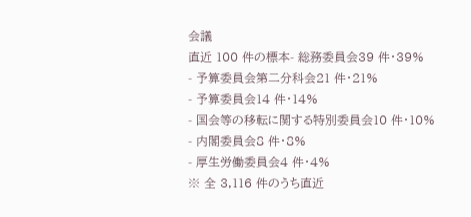会議
直近 100 件の標本- 総務委員会39 件・39%
- 予算委員会第二分科会21 件・21%
- 予算委員会14 件・14%
- 国会等の移転に関する特別委員会10 件・10%
- 内閣委員会8 件・8%
- 厚生労働委員会4 件・4%
※ 全 3,116 件のうち直近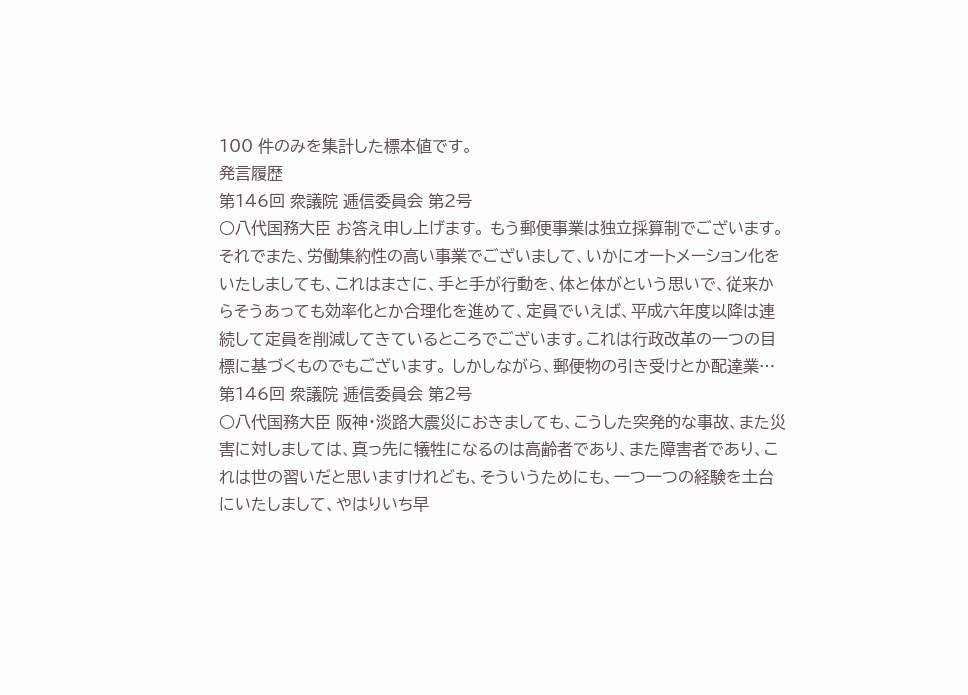100 件のみを集計した標本値です。
発言履歴
第146回 衆議院 逓信委員会 第2号
○八代国務大臣 お答え申し上げます。 もう郵便事業は独立採算制でございます。それでまた、労働集約性の高い事業でございまして、いかにオートメーション化をいたしましても、これはまさに、手と手が行動を、体と体がという思いで、従来からそうあっても効率化とか合理化を進めて、定員でいえば、平成六年度以降は連続して定員を削減してきているところでございます。これは行政改革の一つの目標に基づくものでもございます。 しかしながら、郵便物の引き受けとか配達業…
第146回 衆議院 逓信委員会 第2号
○八代国務大臣 阪神・淡路大震災におきましても、こうした突発的な事故、また災害に対しましては、真っ先に犠牲になるのは高齢者であり、また障害者であり、これは世の習いだと思いますけれども、そういうためにも、一つ一つの経験を土台にいたしまして、やはりいち早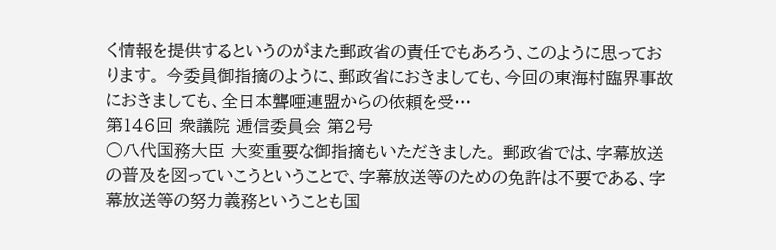く情報を提供するというのがまた郵政省の責任でもあろう、このように思っております。 今委員御指摘のように、郵政省におきましても、今回の東海村臨界事故におきましても、全日本聾唖連盟からの依頼を受…
第146回 衆議院 逓信委員会 第2号
○八代国務大臣 大変重要な御指摘もいただきました。 郵政省では、字幕放送の普及を図っていこうということで、字幕放送等のための免許は不要である、字幕放送等の努力義務ということも国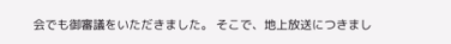会でも御審議をいただきました。 そこで、地上放送につきまし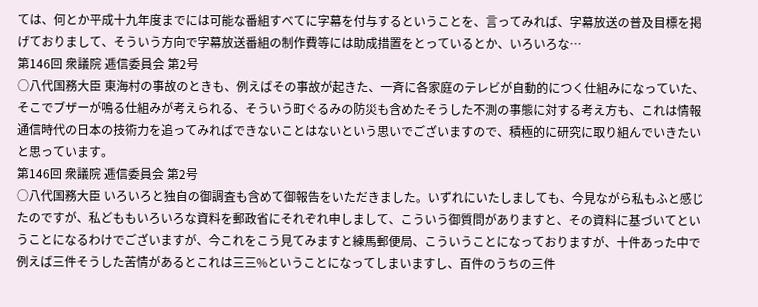ては、何とか平成十九年度までには可能な番組すべてに字幕を付与するということを、言ってみれば、字幕放送の普及目標を掲げておりまして、そういう方向で字幕放送番組の制作費等には助成措置をとっているとか、いろいろな…
第146回 衆議院 逓信委員会 第2号
○八代国務大臣 東海村の事故のときも、例えばその事故が起きた、一斉に各家庭のテレビが自動的につく仕組みになっていた、そこでブザーが鳴る仕組みが考えられる、そういう町ぐるみの防災も含めたそうした不測の事態に対する考え方も、これは情報通信時代の日本の技術力を追ってみればできないことはないという思いでございますので、積極的に研究に取り組んでいきたいと思っています。
第146回 衆議院 逓信委員会 第2号
○八代国務大臣 いろいろと独自の御調査も含めて御報告をいただきました。いずれにいたしましても、今見ながら私もふと感じたのですが、私どももいろいろな資料を郵政省にそれぞれ申しまして、こういう御質問がありますと、その資料に基づいてということになるわけでございますが、今これをこう見てみますと練馬郵便局、こういうことになっておりますが、十件あった中で例えば三件そうした苦情があるとこれは三三%ということになってしまいますし、百件のうちの三件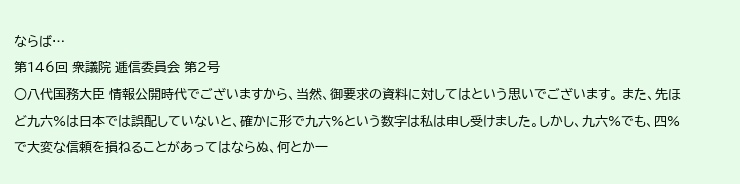ならば…
第146回 衆議院 逓信委員会 第2号
○八代国務大臣 情報公開時代でございますから、当然、御要求の資料に対してはという思いでございます。 また、先ほど九六%は日本では誤配していないと、確かに形で九六%という数字は私は申し受けました。しかし、九六%でも、四%で大変な信頼を損ねることがあってはならぬ、何とか一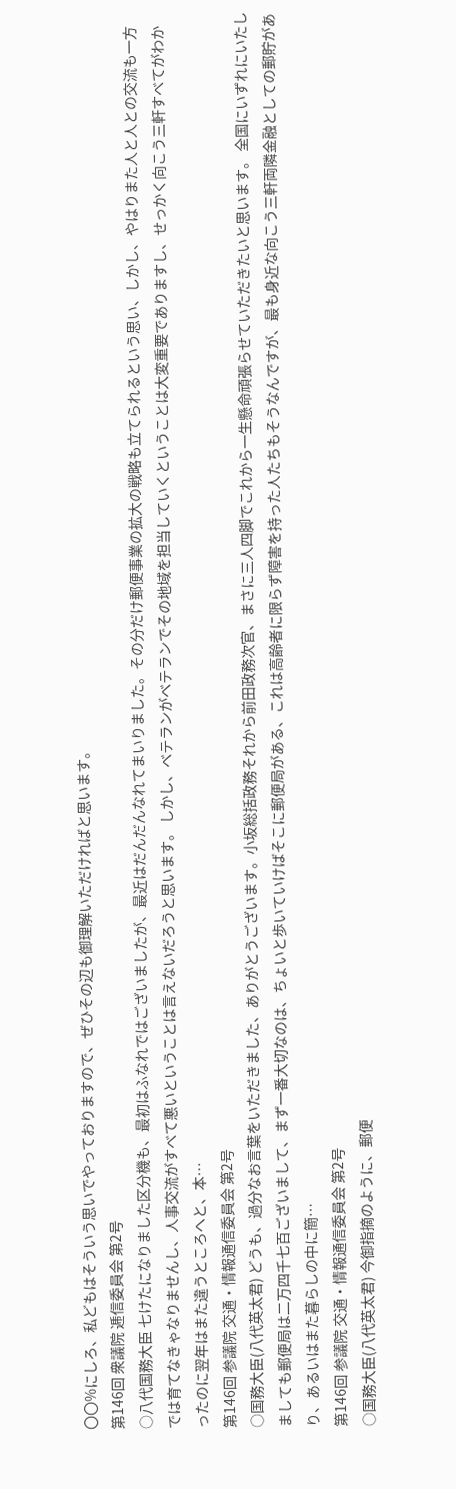〇〇%にしろ、私どもはそういう思いでやっておりますので、ぜひその辺も御理解いただければと思います。
第146回 衆議院 逓信委員会 第2号
○八代国務大臣 七けたになりました区分機も、最初はふなれではございましたが、最近はだんだんなれてまいりました。その分だけ郵便事業の拡大の戦略も立てられるという思い、しかし、やはりまた人と人との交流も一方では育てなきゃなりませんし、人事交流がすべて悪いということは言えないだろうと思います。 しかし、ベテランがベテランでその地域を担当していくということは大変重要でありますし、せっかく向こう三軒すべてがわかったのに翌年はまた違うところへと、本…
第146回 参議院 交通・情報通信委員会 第2号
○国務大臣(八代英太君) どうも、過分なお言葉をいただきました、ありがとうございます。小坂総括政務それから前田政務次官、まさに三人四脚でこれから一生懸命頑張らせていただきたいと思います。 全国にいずれにいたしましても郵便局は二万四千七百ございまして、まず一番大切なのは、ちょいと歩いていけばそこに郵便局がある、これは高齢者に限らず障害を持った人たちもそうなんですが、最も身近な向こう三軒両隣金融としての郵貯があり、あるいはまた暮らしの中に簡…
第146回 参議院 交通・情報通信委員会 第2号
○国務大臣(八代英太君) 今御指摘のように、郵便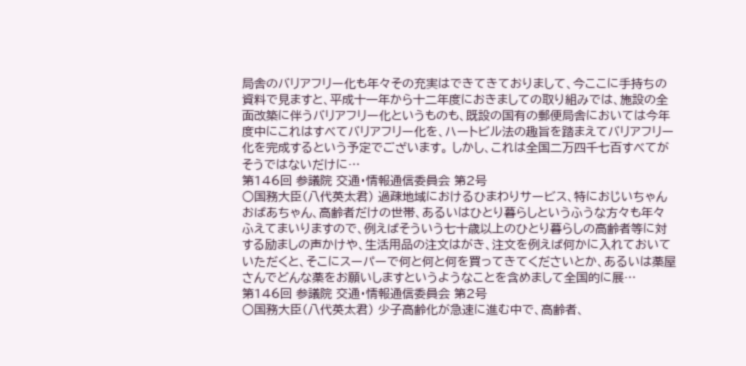局舎のバリアフリー化も年々その充実はできてきておりまして、今ここに手持ちの資料で見ますと、平成十一年から十二年度におきましての取り組みでは、施設の全面改築に伴うバリアフリー化というものも、既設の国有の郵便局舎においては今年度中にこれはすべてバリアフリー化を、ハートビル法の趣旨を踏まえてバリアフリー化を完成するという予定でございます。 しかし、これは全国二万四千七百すべてがそうではないだけに…
第146回 参議院 交通・情報通信委員会 第2号
○国務大臣(八代英太君) 過疎地域におけるひまわりサービス、特におじいちゃんおばあちゃん、高齢者だけの世帯、あるいはひとり暮らしというふうな方々も年々ふえてまいりますので、例えばそういう七十歳以上のひとり暮らしの高齢者等に対する励ましの声かけや、生活用品の注文はがき、注文を例えば何かに入れておいていただくと、そこにスーパーで何と何と何を買ってきてくださいとか、あるいは薬屋さんでどんな薬をお願いしますというようなことを含めまして全国的に展…
第146回 参議院 交通・情報通信委員会 第2号
○国務大臣(八代英太君) 少子高齢化が急速に進む中で、高齢者、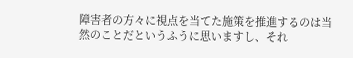障害者の方々に視点を当てた施策を推進するのは当然のことだというふうに思いますし、それ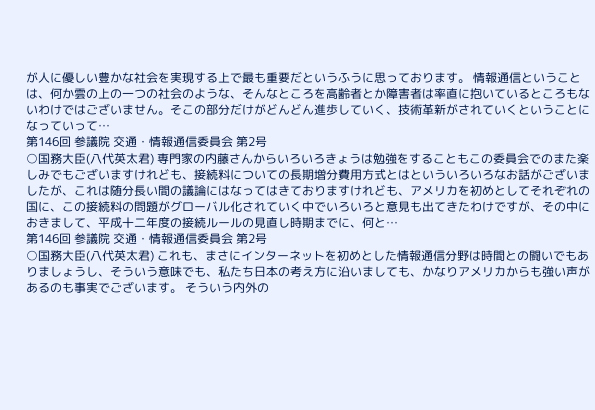が人に優しい豊かな社会を実現する上で最も重要だというふうに思っております。 情報通信ということは、何か雲の上の一つの社会のような、そんなところを高齢者とか障害者は率直に抱いているところもないわけではございません。そこの部分だけがどんどん進歩していく、技術革新がされていくということになっていって…
第146回 参議院 交通・情報通信委員会 第2号
○国務大臣(八代英太君) 専門家の内藤さんからいろいろきょうは勉強をすることもこの委員会でのまた楽しみでもございますけれども、接続料についての長期増分費用方式とはといういろいろなお話がございましたが、これは随分長い間の議論にはなってはきておりますけれども、アメリカを初めとしてそれぞれの国に、この接続料の問題がグローバル化されていく中でいろいろと意見も出てきたわけですが、その中におきまして、平成十二年度の接続ルールの見直し時期までに、何と…
第146回 参議院 交通・情報通信委員会 第2号
○国務大臣(八代英太君) これも、まさにインターネットを初めとした情報通信分野は時間との闘いでもありましょうし、そういう意味でも、私たち日本の考え方に沿いましても、かなりアメリカからも強い声があるのも事実でございます。 そういう内外の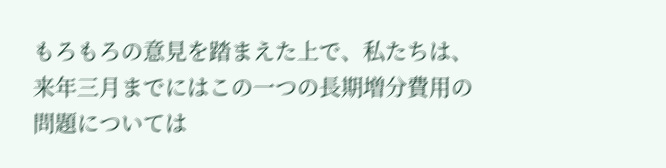もろもろの意見を踏まえた上で、私たちは、来年三月までにはこの一つの長期増分費用の問題については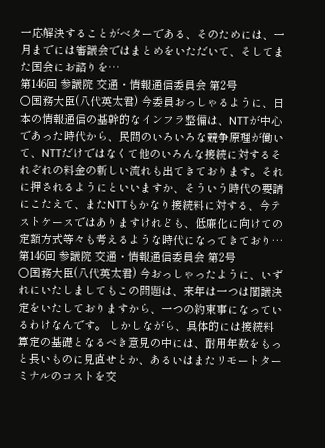一応解決することがベターである、そのためには、一月までには審議会ではまとめをいただいて、そしてまた国会にお諮りを…
第146回 参議院 交通・情報通信委員会 第2号
○国務大臣(八代英太君) 今委員おっしゃるように、日本の情報通信の基幹的なインフラ整備は、NTTが中心であった時代から、民間のいろいろな競争原理が働いて、NTTだけではなくて他のいろんな接続に対するそれぞれの料金の新しい流れも出てきております。それに押されるようにといいますか、そういう時代の要請にこたえて、またNTTもかなり接続料に対する、今テストケースではありますけれども、低廉化に向けての定額方式等々も考えるような時代になってきており…
第146回 参議院 交通・情報通信委員会 第2号
○国務大臣(八代英太君) 今おっしゃったように、いずれにいたしましてもこの問題は、来年は一つは閣議決定をいたしておりますから、一つの約束事になっているわけなんです。 しかしながら、具体的には接続料算定の基礎となるべき意見の中には、耐用年数をもっと長いものに見直せとか、あるいはまたリモートターミナルのコストを交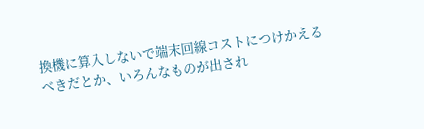換機に算入しないで端末回線コストにつけかえるべきだとか、いろんなものが出され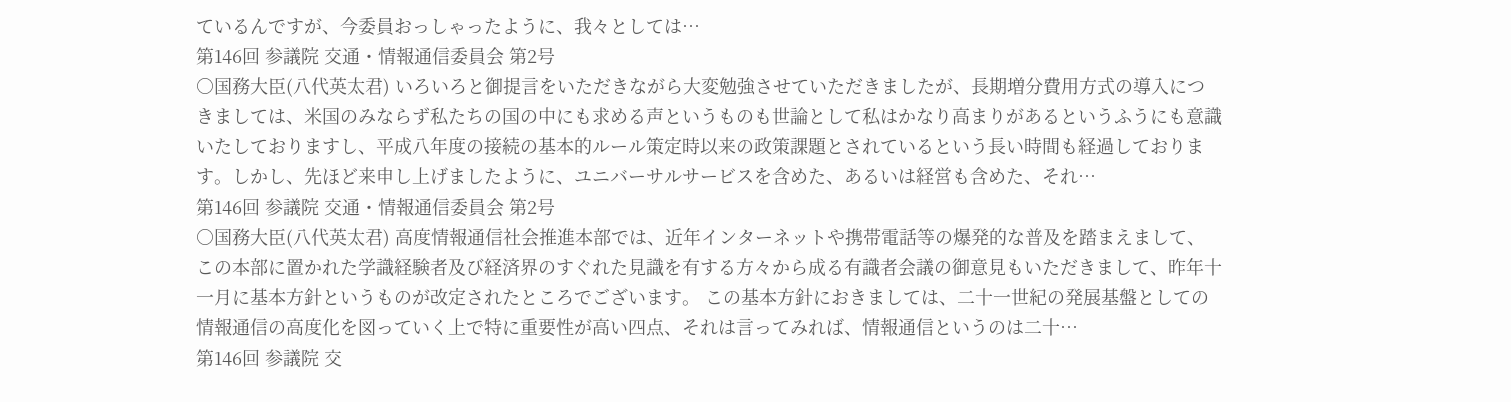ているんですが、今委員おっしゃったように、我々としては…
第146回 参議院 交通・情報通信委員会 第2号
○国務大臣(八代英太君) いろいろと御提言をいただきながら大変勉強させていただきましたが、長期増分費用方式の導入につきましては、米国のみならず私たちの国の中にも求める声というものも世論として私はかなり高まりがあるというふうにも意識いたしておりますし、平成八年度の接続の基本的ルール策定時以来の政策課題とされているという長い時間も経過しております。しかし、先ほど来申し上げましたように、ユニバーサルサービスを含めた、あるいは経営も含めた、それ…
第146回 参議院 交通・情報通信委員会 第2号
○国務大臣(八代英太君) 高度情報通信社会推進本部では、近年インターネットや携帯電話等の爆発的な普及を踏まえまして、この本部に置かれた学識経験者及び経済界のすぐれた見識を有する方々から成る有識者会議の御意見もいただきまして、昨年十一月に基本方針というものが改定されたところでございます。 この基本方針におきましては、二十一世紀の発展基盤としての情報通信の高度化を図っていく上で特に重要性が高い四点、それは言ってみれば、情報通信というのは二十…
第146回 参議院 交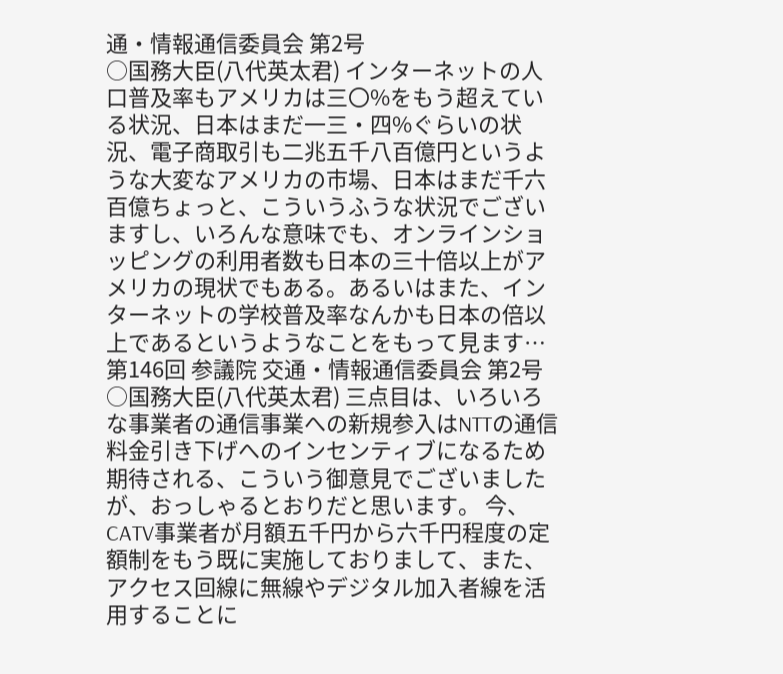通・情報通信委員会 第2号
○国務大臣(八代英太君) インターネットの人口普及率もアメリカは三〇%をもう超えている状況、日本はまだ一三・四%ぐらいの状況、電子商取引も二兆五千八百億円というような大変なアメリカの市場、日本はまだ千六百億ちょっと、こういうふうな状況でございますし、いろんな意味でも、オンラインショッピングの利用者数も日本の三十倍以上がアメリカの現状でもある。あるいはまた、インターネットの学校普及率なんかも日本の倍以上であるというようなことをもって見ます…
第146回 参議院 交通・情報通信委員会 第2号
○国務大臣(八代英太君) 三点目は、いろいろな事業者の通信事業への新規参入はNTTの通信料金引き下げへのインセンティブになるため期待される、こういう御意見でございましたが、おっしゃるとおりだと思います。 今、CATV事業者が月額五千円から六千円程度の定額制をもう既に実施しておりまして、また、アクセス回線に無線やデジタル加入者線を活用することに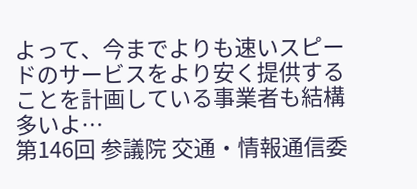よって、今までよりも速いスピードのサービスをより安く提供することを計画している事業者も結構多いよ…
第146回 参議院 交通・情報通信委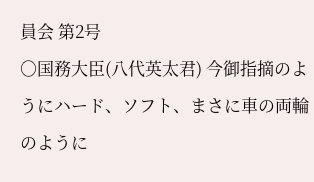員会 第2号
○国務大臣(八代英太君) 今御指摘のようにハード、ソフト、まさに車の両輪のように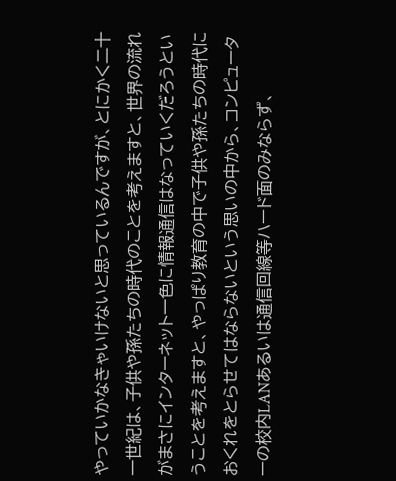やっていかなきゃいけないと思っているんですが、とにかく二十一世紀は、子供や孫たちの時代のことを考えますと、世界の流れがまさにインターネット一色に情報通信はなっていくだろうということを考えますと、やっぱり教育の中で子供や孫たちの時代におくれをとらせてはならないという思いの中から、コンピューターの校内LANあるいは通信回線等ハード面のみならず、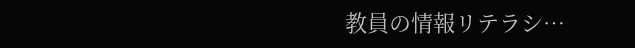教員の情報リテラシ…